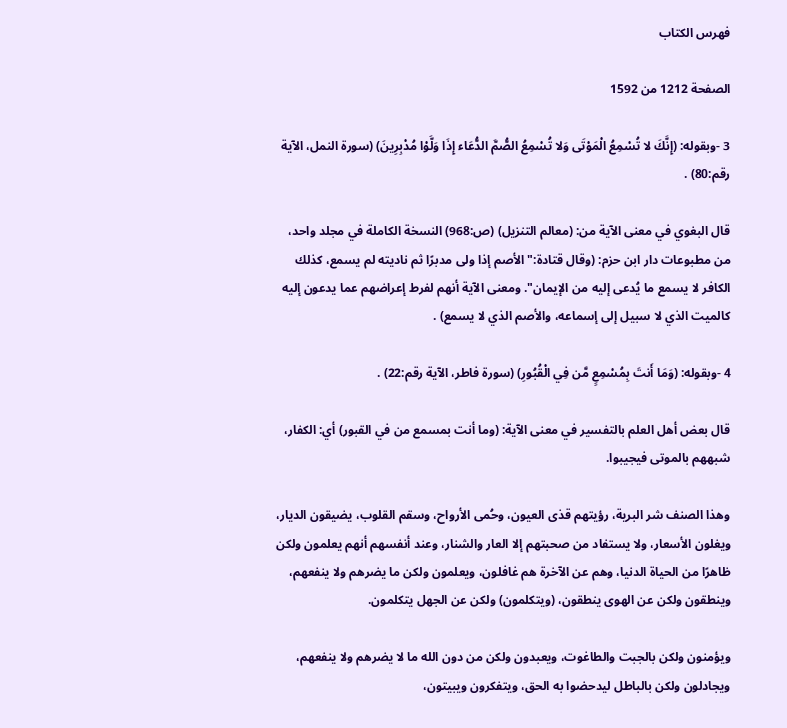فهرس الكتاب

الصفحة 1212 من 1592

3 -وبقوله: (إِنَّكَ لا تُسْمِعُ الْمَوْتَى وَلا تُسْمِعُ الصُّمَّ الدُّعَاء إِذَا وَلَّوْا مُدْبِرِينَ) (سورة النمل، الآية رقم:80) .

قال البغوي في معنى الآية من: (معالم التنزيل) (ص:968) النسخة الكاملة في مجلد واحد، من مطبوعات دار ابن حزم: (وقال قتادة:"الأصم إذا ولى مدبرًا ثم ناديته لم يسمع، كذلك الكافر لا يسمع ما يُدعى إليه من الإيمان". ومعنى الآية أنهم لفرط إعراضهم عما يدعون إليه كالميت الذي لا سبيل إلى إسماعه، والأصم الذي لا يسمع) .

4 -وبقوله: (وَمَا أَنتَ بِمُسْمِعٍ مَّن فِي الْقُبُورِ) (سورة فاطر، الآية رقم:22) .

قال بعض أهل العلم بالتفسير في معنى الآية: (وما أنت بمسمع من في القبور) أي: الكفار، شبههم بالموتى فيجيبوا.

وهذا الصنف شر البرية، رؤيتهم قذى العيون، وحُمى الأرواح، وسقم القلوب، يضيقون الديار، ويغلون الأسعار، ولا يستفاد من صحبتهم إلا العار والشنار، وعند أنفسهم أنهم يعلمون ولكن ظاهرًا من الحياة الدنيا، وهم عن الآخرة هم غافلون، ويعلمون ولكن ما يضرهم ولا ينفعهم، وينطقون ولكن عن الهوى ينطقون، (ويتكلمون) ولكن عن الجهل يتكلمون.

ويؤمنون ولكن بالجبت والطاغوت، ويعبدون ولكن من دون الله ما لا يضرهم ولا ينفعهم، ويجادلون ولكن بالباطل ليدحضوا به الحق، ويتفكرون ويبيتون،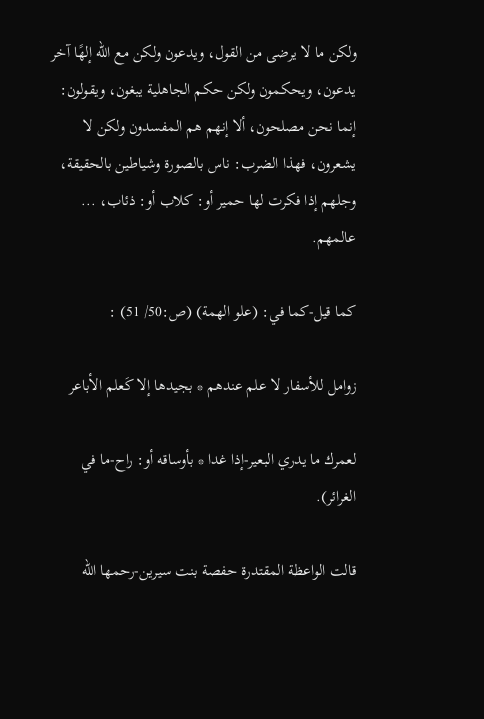ولكن ما لا يرضى من القول، ويدعون ولكن مع الله إلهًا آخر يدعون، ويحكمون ولكن حكم الجاهلية يبغون، ويقولون: إنما نحن مصلحون، ألا إنهم هم المفسدون ولكن لا يشعرون، فهذا الضرب: ناس بالصورة وشياطين بالحقيقة، وجلهم إذا فكرت لها حمير أو: كلاب أو: ذئاب، ... عالمهم.

كما قيل-كما في: (علو الهمة) (ص:50/ 51) :

زوامل للأسفار لا علم عندهم * بجيدها إلا كَعلم الأباعر

لعمرك ما يدري البعير-إذا غدا * بأوساقه أو: راح-ما في الغرائر).

قالت الواعظة المقتدرة حفصة بنت سيرين-رحمها الله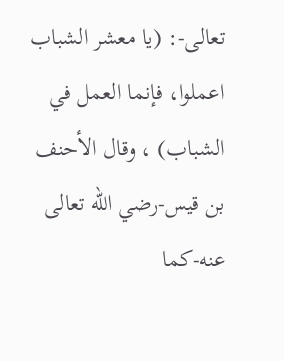تعالى-: (يا معشر الشباب اعملوا، فإنما العمل في الشباب) ، وقال الأحنف بن قيس-رضي الله تعالى عنه-كما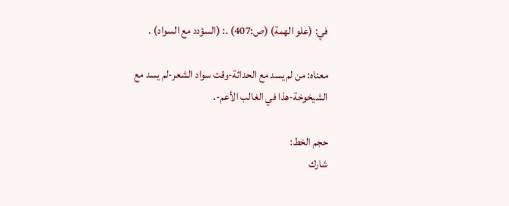في: (علو الهمة) (ص:407) .: (السؤدد مع السواد) .

معناه: من لم يسد مع الحداثة-وقت سواد الشعر-لم يسد مع الشيخوخة-هذا في الغالب الأعم-.

حجم الخط:
شارك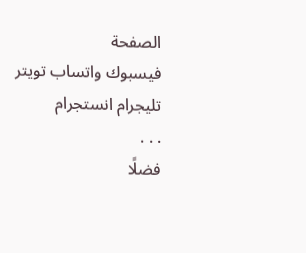الصفحة
فيسبوك واتساب تويتر تليجرام انستجرام
. . .
فضلًا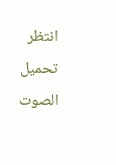انتظر تحميل الصوت